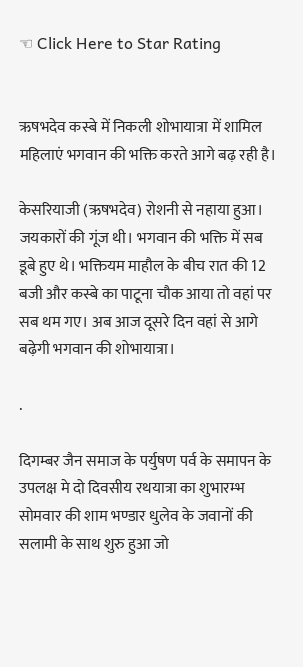☜ Click Here to Star Rating


ऋषभदेव कस्बे में निकली शोभायात्रा में शामिल महिलाएं भगवान की भक्ति करते आगे बढ़ रही है।

केसरियाजी (ऋषभदेव) रोशनी से नहाया हुआ। जयकारों की गूंज थी। भगवान की भक्ति में सब डूबे हुए थे। भक्तियम माहौल के बीच रात की 12 बजी और कस्बे का पाटूना चौक आया तो वहां पर सब थम गए। अब आज दूसरे दिन वहां से आगे बढ़ेगी भगवान की शोभायात्रा।

.

दिगम्बर जैन समाज के पर्युषण पर्व के समापन के उपलक्ष मे दो दिवसीय रथयात्रा का शुभारम्भ सोमवार की शाम भण्डार धुलेव के जवानों की सलामी के साथ शुरु हुआ जो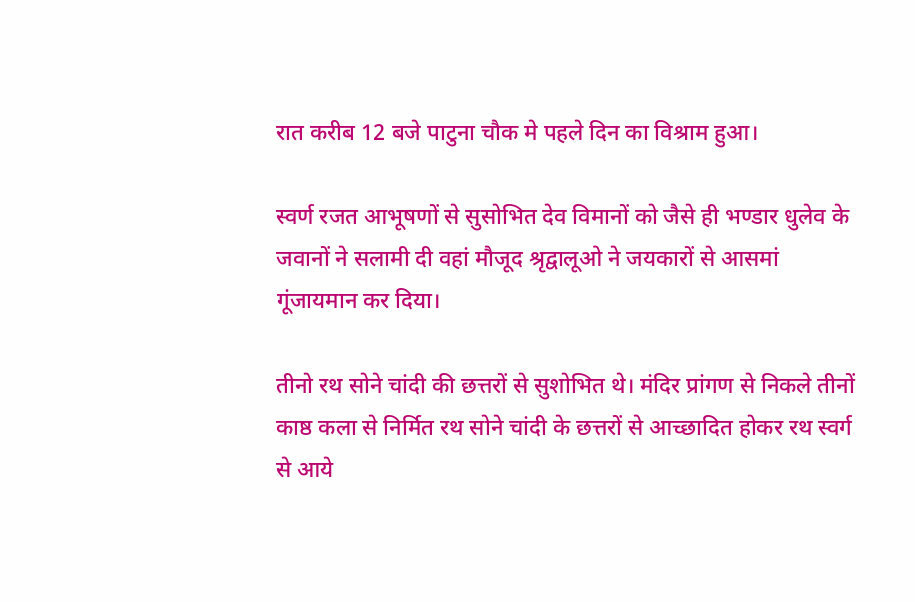रात करीब 12 बजे पाटुना चौक मे पहले दिन का विश्राम हुआ।

स्वर्ण रजत आभूषणों से सुसोभित देव विमानों को जैसे ही भण्डार धुलेव के जवानों ने सलामी दी वहां मौजूद श्रृद्वालूओ ने जयकारों से आसमां गूंजायमान कर दिया।

तीनो रथ सोने चांदी की छत्तरों से सुशोभित थे। मंदिर प्रांगण से निकले तीनों काष्ठ कला से निर्मित रथ सोने चांदी के छत्तरों से आच्छादित होकर रथ स्वर्ग से आये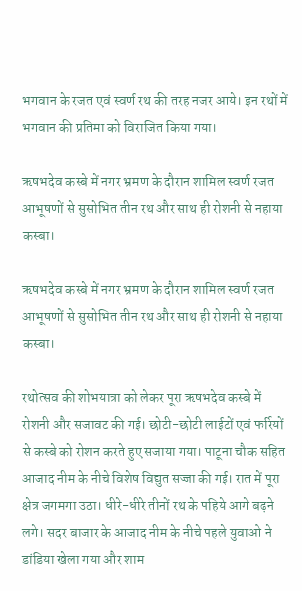भगवान के रजत एवं स्वर्ण रथ की तरह नजर आये। इन रथों में भगवान की प्रतिमा को विराजित किया गया।

ऋषभदेव कस्बे में नगर भ्रमण के दौरान शामिल स्वर्ण रजत आभूषणों से सुसोभित तीन रथ और साथ ही रोशनी से नहाया कस्बा।

ऋषभदेव कस्बे में नगर भ्रमण के दौरान शामिल स्वर्ण रजत आभूषणों से सुसोभित तीन रथ और साथ ही रोशनी से नहाया कस्बा।

रथोत्सव की शोभयात्रा को लेकर पूरा ऋषभदेव कस्बे में रोशनी और सजावट की गई। छोटी-छोटी लाईटों एवं फर्रियों से कस्बे को रोशन करते हुए सजाया गया। पाटूना चौक सहित आजाद नीम के नीचे विशेष विद्युत सज्जा की गई। रात में पूरा क्षेत्र जगमगा उठा। धीरे-धीरे तीनों रथ के पहिये आगे बढ़ने लगे। सदर बाजार के आजाद नीम के नीचे पहले युवाओ ने डांडिया खेला गया और शाम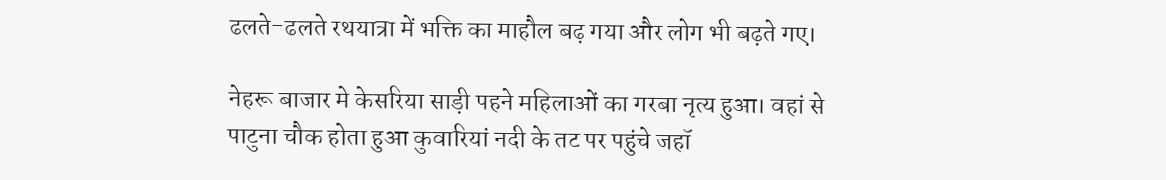ढलते-ढलते रथयात्रा में भक्ति का माहौल बढ़ गया और लोग भी बढ़ते गए।

नेहरू बाजार मे केसरिया साड़ी पहने महिलाओं का गरबा नृत्य हुआ। वहां से पाटुना चौक होता हुआ कुवारियां नदी के तट पर पहुंचे जहॉ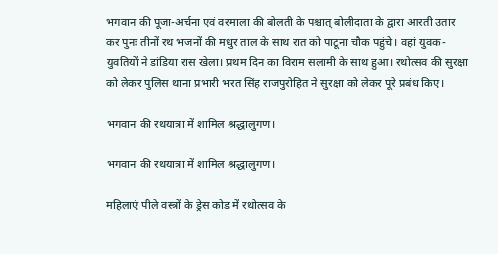भगवान की पूजा-अर्चना एवं वरमाला की बोलती के पश्चात् बोलीदाता के द्वारा आरती उतार कर पुनः तीनों रथ भजनों की मधुर ताल के साथ रात को पाटूना चौक पहुंचे। वहां युवक-युवतियों ने डांडिया रास खेला। प्रथम दिन का विराम सलामी के साथ हुआ। रथोत्सव की सुरक्षा को लेकर पुलिस थाना प्रभारी भरत सिंह राजपुरोहित ने सुरक्षा को लेकर पूरे प्रबंध किए।

भगवान की रथयात्रा में शामिल श्रद्धालुगण।

भगवान की रथयात्रा में शामिल श्रद्धालुगण।

महिलाएं पीले वस्त्रों के ड्रेस कोड में रथोत्सव के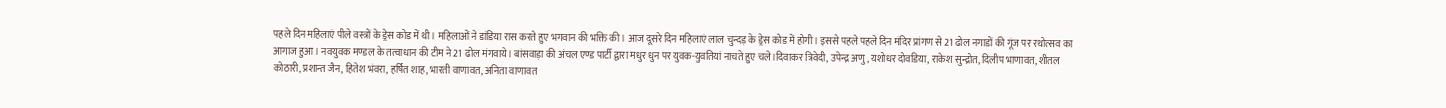पहले दिन महिलाएं पीले वस्त्रों के ड्रेस कोड में थी। महिलाओं ने डांडिया रास करते हुए भगवान की भक्ति की। आज दूसरे दिन महिलाएं लाल चुन्दड़ के ड्रेस कोड में होगी। इससे पहले पहले दिन मंदिर प्रांगण से 21 ढोल नगाडों की गूंज पर रथोत्सव का आगाज हुआ। नवयुवक मण्डल के तत्वाधान की टीम ने 21 ढोल मंगवाये। बांसवाड़ा की अंचल एण्ड पार्टी द्वारा मधुर धुन पर युवक-युवतियां नाचते हुए चले।दिवाकर त्रिवेदी, उपेन्द्र अणु, यशोधर दोवडिया, राकेश सुन्द्रोत, दिलीप भाणावत, शीतल कोठारी, प्रशान्त जैन, हितेश भंवरा, हर्षित शाह, भारती वाणावत, अनिता वाणावत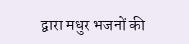द्वारा मधुर भजनों की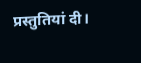प्रस्तुतियां दी।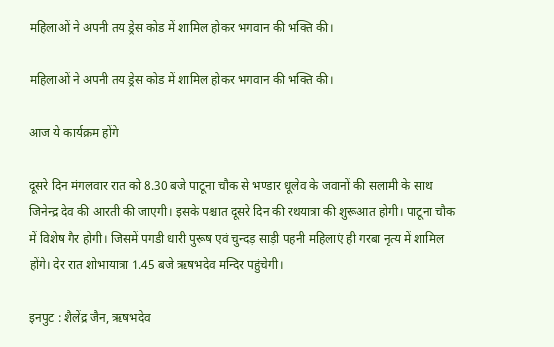महिलाओं ने अपनी तय ड्रेस कोड में शामिल होकर भगवान की भक्ति की।

महिलाओं ने अपनी तय ड्रेस कोड में शामिल होकर भगवान की भक्ति की।

आज ये कार्यक्रम होंगे

दूसरे दिन मंगलवार रात को 8.30 बजे पाटूना चौक से भण्डार धूलेव के जवानों की सलामी के साथ जिनेन्द्र देव की आरती की जाएगी। इसके पश्चात दूसरे दिन की रथयात्रा की शुरूआत होगी। पाटूना चौक में विशेष गैर होगी। जिसमें पगडी धारी पुरूष एवं चुन्दड़ साड़ी पहनी महिलाएं ही गरबा नृत्य में शामिल होंगे। देर रात शोभायात्रा 1.45 बजे ऋषभदेव मन्दिर पहुंचेगी।

इनपुट : शैलेंद्र जैन, ऋषभदेव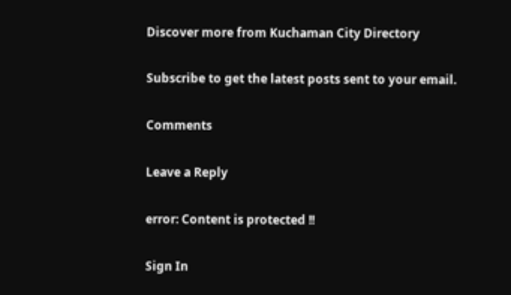Discover more from Kuchaman City Directory

Subscribe to get the latest posts sent to your email.

Comments

Leave a Reply

error: Content is protected !!

Sign In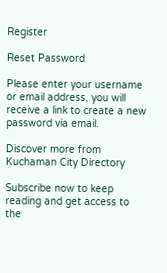Register

Reset Password

Please enter your username or email address, you will receive a link to create a new password via email.

Discover more from Kuchaman City Directory

Subscribe now to keep reading and get access to the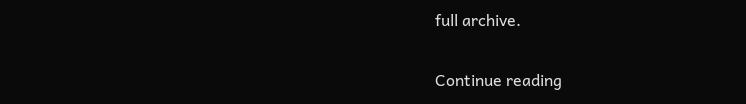full archive.

Continue reading